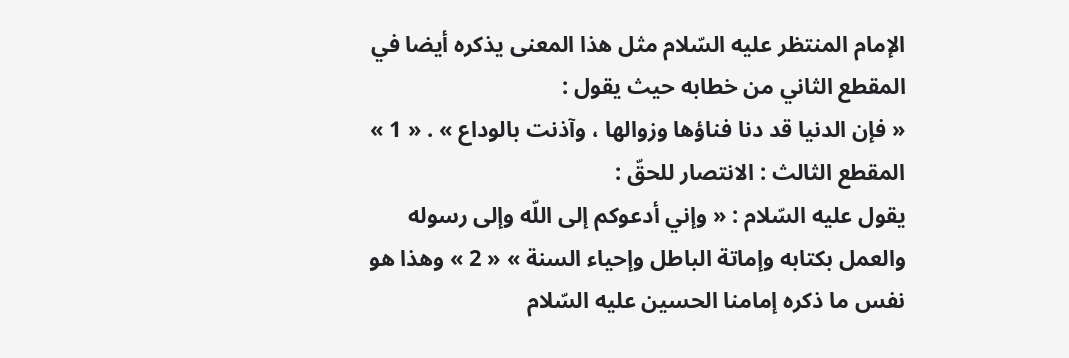الإمام المنتظر عليه السّلام مثل هذا المعنى يذكره أيضا في المقطع الثاني من خطابه حيث يقول :
« فإن الدنيا قد دنا فناؤها وزوالها ، وآذنت بالوداع » . « 1 »
المقطع الثالث : الانتصار للحقّ :
يقول عليه السّلام : « وإني أدعوكم إلى اللّه وإلى رسوله والعمل بكتابه وإماتة الباطل وإحياء السنة » « 2 » وهذا هو نفس ما ذكره إمامنا الحسين عليه السّلام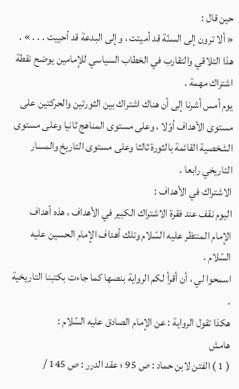حين قال :
« ألا ترون إلى السنّة قد أميتت ، وإلى البدعة قد أحييت . . . » .
هذا التلاقي والتقارب في الخطاب السياسي للإمامين يوضح نقطة اشتراك مهمة .
يوم أمس أشرنا إلى أن هناك اشتراك بين الثورتين والحركتين على مستوى الأهداف أوّلا ، وعلى مستوى المناهج ثانيا وعلى مستوى الشخصية القائمة بالثورة ثالثا وعلى مستوى التاريخ والمسار التاريخي رابعا .
الاشتراك في الأهداف :
اليوم نقف عند فقرة الاشتراك الكبير في الأهداف ، هذه أهداف الإمام المنتظر عليه السّلام وتلك أهداف الإمام الحسين عليه السّلام .
اسمحوا لي ، أن أقرأ لكم الرواية بنصها كما جاءت بكتبنا التاريخية .
هكذا تقول الرواية : عن الإمام الصادق عليه السّلام :
هامش
( 1 ) الفتن لابن حماد : ص 95 ؛ عقد الدرر : ص 145 /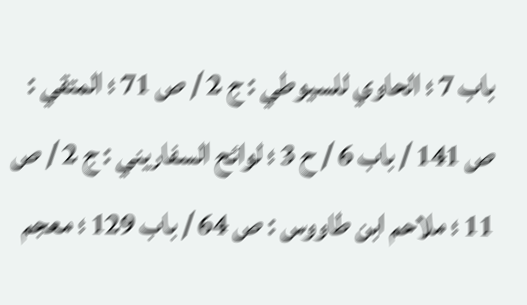باب 7 ؛ الحاوي للسيوطي : ج 2 / ص 71 ؛ المتقي : ص 141 / باب 6 / ح 3 ؛ لوائح السفاريني : ج 2 / ص 11 ؛ ملاحم ابن طاووس : ص 64 / باب 129 ؛ معجم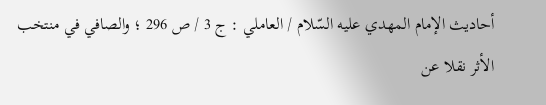أحاديث الإمام المهدي عليه السّلام / العاملي : ج 3 / ص 296 ؛ والصافي في منتخب الأثر نقلا عن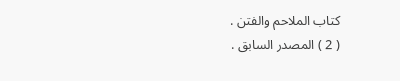كتاب الملاحم والفتن .
( 2 ) المصدر السابق .